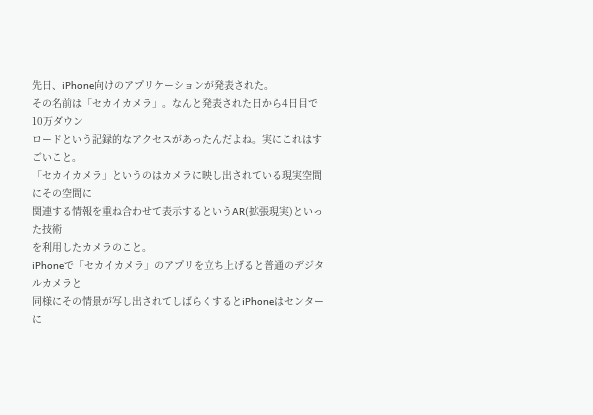先日、iPhone向けのアプリケーションが発表された。
その名前は「セカイカメラ」。なんと発表された日から4日目で10万ダウン
ロードという記録的なアクセスがあったんだよね。実にこれはすごいこと。
「セカイカメラ」というのはカメラに映し出されている現実空間にその空間に
関連する情報を重ね合わせて表示するというAR(拡張現実)といった技術
を利用したカメラのこと。
iPhoneで「セカイカメラ」のアプリを立ち上げると普通のデジタルカメラと
同様にその情景が写し出されてしばらくするとiPhoneはセンターに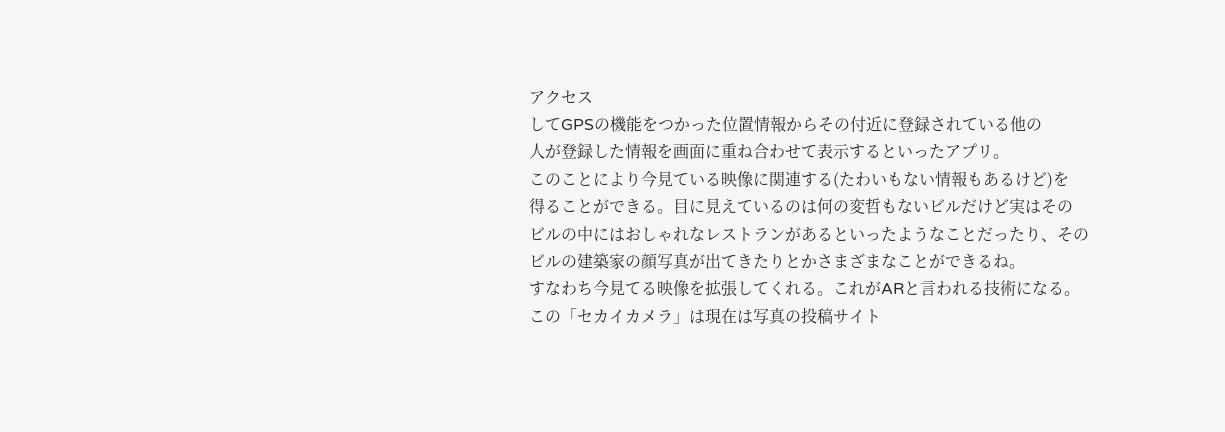アクセス
してGPSの機能をつかった位置情報からその付近に登録されている他の
人が登録した情報を画面に重ね合わせて表示するといったアプリ。
このことにより今見ている映像に関連する(たわいもない情報もあるけど)を
得ることができる。目に見えているのは何の変哲もないビルだけど実はその
ビルの中にはおしゃれなレストランがあるといったようなことだったり、その
ビルの建築家の顔写真が出てきたりとかさまざまなことができるね。
すなわち今見てる映像を拡張してくれる。これがARと言われる技術になる。
この「セカイカメラ」は現在は写真の投稿サイト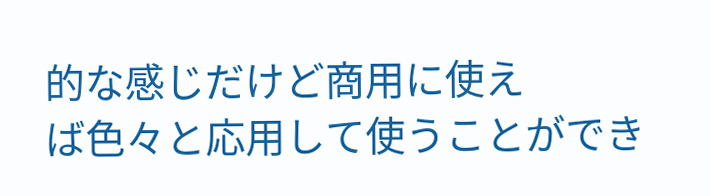的な感じだけど商用に使え
ば色々と応用して使うことができ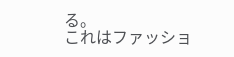る。
これはファッショ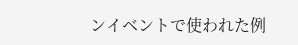ンイベントで使われた例